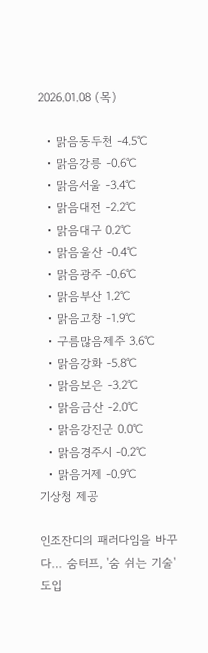2026.01.08 (목)

  • 맑음동두천 -4.5℃
  • 맑음강릉 -0.6℃
  • 맑음서울 -3.4℃
  • 맑음대전 -2.2℃
  • 맑음대구 0.2℃
  • 맑음울산 -0.4℃
  • 맑음광주 -0.6℃
  • 맑음부산 1.2℃
  • 맑음고창 -1.9℃
  • 구름많음제주 3.6℃
  • 맑음강화 -5.8℃
  • 맑음보은 -3.2℃
  • 맑음금산 -2.0℃
  • 맑음강진군 0.0℃
  • 맑음경주시 -0.2℃
  • 맑음거제 -0.9℃
기상청 제공

인조잔디의 패러다임을 바꾸다… 숨터프, '숨 쉬는 기술' 도입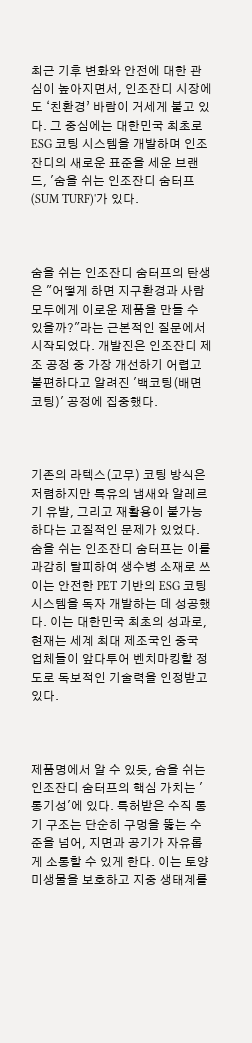최근 기후 변화와 안전에 대한 관심이 높아지면서, 인조잔디 시장에도 ‘친환경’ 바람이 거세게 불고 있다. 그 중심에는 대한민국 최초로 ESG 코팅 시스템을 개발하며 인조잔디의 새로운 표준을 세운 브랜드, '숨을 쉬는 인조잔디 숨터프(SUM TURF)'가 있다.



숨을 쉬는 인조잔디 숨터프의 탄생은 "어떻게 하면 지구환경과 사람 모두에게 이로운 제품을 만들 수 있을까?"라는 근본적인 질문에서 시작되었다. 개발진은 인조잔디 제조 공정 중 가장 개선하기 어렵고 불편하다고 알려진 '백코팅(배면 코팅)' 공정에 집중했다.



기존의 라텍스(고무) 코팅 방식은 저렴하지만 특유의 냄새와 알레르기 유발, 그리고 재활용이 불가능하다는 고질적인 문제가 있었다. 숨을 쉬는 인조잔디 숨터프는 이를 과감히 탈피하여 생수병 소재로 쓰이는 안전한 PET 기반의 ESG 코팅 시스템을 독자 개발하는 데 성공했다. 이는 대한민국 최초의 성과로, 현재는 세계 최대 제조국인 중국 업체들이 앞다투어 벤치마킹할 정도로 독보적인 기술력을 인정받고 있다.



제품명에서 알 수 있듯, 숨을 쉬는 인조잔디 숨터프의 핵심 가치는 '통기성'에 있다. 특허받은 수직 통기 구조는 단순히 구멍을 뚫는 수준을 넘어, 지면과 공기가 자유롭게 소통할 수 있게 한다. 이는 토양 미생물을 보호하고 지중 생태계를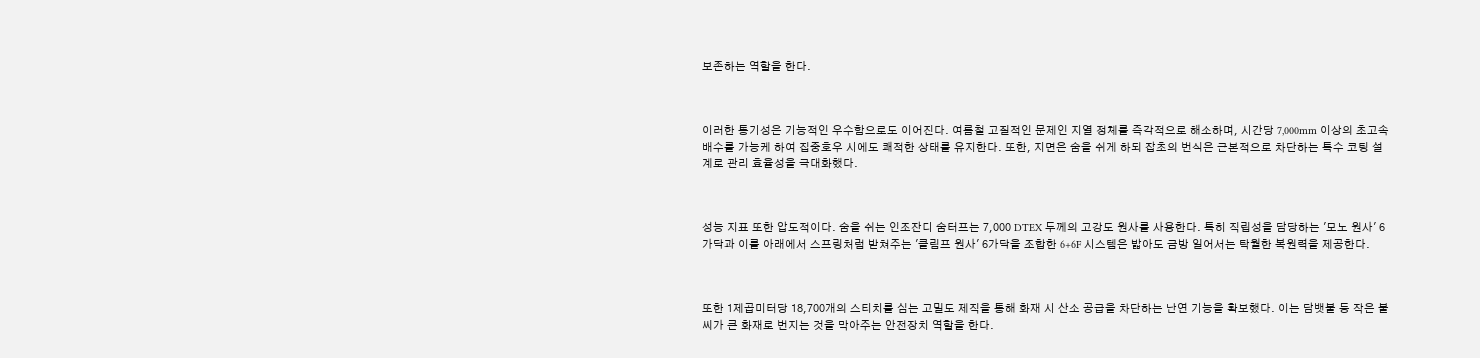보존하는 역할을 한다.



이러한 통기성은 기능적인 우수함으로도 이어진다. 여름철 고질적인 문제인 지열 정체를 즉각적으로 해소하며, 시간당 7,000mm 이상의 초고속 배수를 가능케 하여 집중호우 시에도 쾌적한 상태를 유지한다. 또한, 지면은 숨을 쉬게 하되 잡초의 번식은 근본적으로 차단하는 특수 코팅 설계로 관리 효율성을 극대화했다.



성능 지표 또한 압도적이다. 숨을 쉬는 인조잔디 숨터프는 7,000 DTEX 두께의 고강도 원사를 사용한다. 특히 직립성을 담당하는 '모노 원사' 6가닥과 이를 아래에서 스프링처럼 받쳐주는 '클림프 원사' 6가닥을 조합한 6+6F 시스템은 밟아도 금방 일어서는 탁월한 복원력을 제공한다.



또한 1제곱미터당 18,700개의 스티치를 심는 고밀도 제직을 통해 화재 시 산소 공급을 차단하는 난연 기능을 확보했다. 이는 담뱃불 등 작은 불씨가 큰 화재로 번지는 것을 막아주는 안전장치 역할을 한다.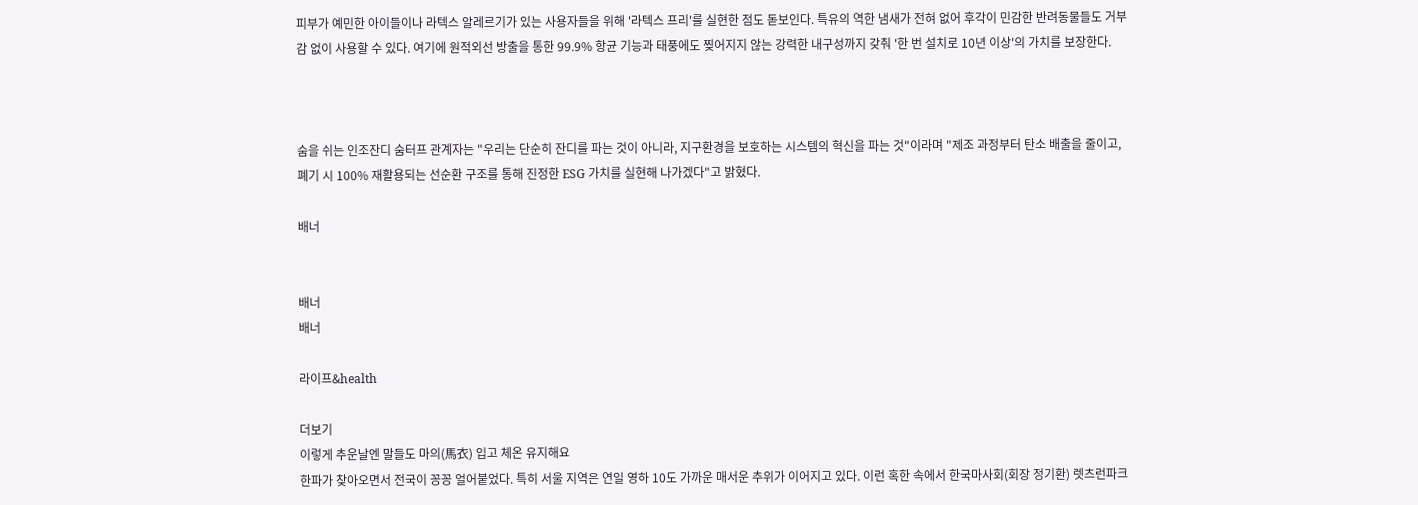피부가 예민한 아이들이나 라텍스 알레르기가 있는 사용자들을 위해 '라텍스 프리'를 실현한 점도 돋보인다. 특유의 역한 냄새가 전혀 없어 후각이 민감한 반려동물들도 거부감 없이 사용할 수 있다. 여기에 원적외선 방출을 통한 99.9% 항균 기능과 태풍에도 찢어지지 않는 강력한 내구성까지 갖춰 '한 번 설치로 10년 이상'의 가치를 보장한다.



숨을 쉬는 인조잔디 숨터프 관계자는 "우리는 단순히 잔디를 파는 것이 아니라, 지구환경을 보호하는 시스템의 혁신을 파는 것"이라며 "제조 과정부터 탄소 배출을 줄이고, 폐기 시 100% 재활용되는 선순환 구조를 통해 진정한 ESG 가치를 실현해 나가겠다"고 밝혔다.

배너


배너
배너

라이프&health

더보기
이렇게 추운날엔 말들도 마의(馬衣) 입고 체온 유지해요
한파가 찾아오면서 전국이 꽁꽁 얼어붙었다. 특히 서울 지역은 연일 영하 10도 가까운 매서운 추위가 이어지고 있다. 이런 혹한 속에서 한국마사회(회장 정기환) 렛츠런파크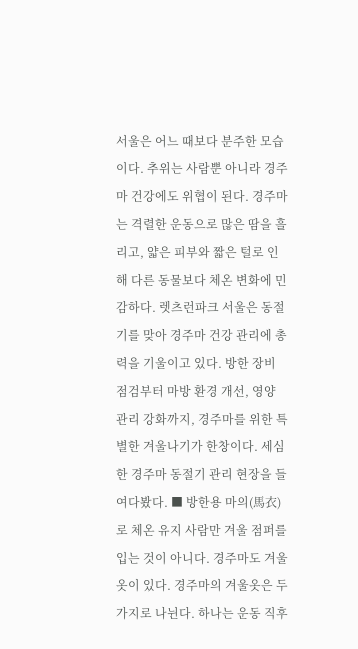서울은 어느 때보다 분주한 모습이다. 추위는 사람뿐 아니라 경주마 건강에도 위협이 된다. 경주마는 격렬한 운동으로 많은 땀을 흘리고, 얇은 피부와 짧은 털로 인해 다른 동물보다 체온 변화에 민감하다. 렛츠런파크 서울은 동절기를 맞아 경주마 건강 관리에 총력을 기울이고 있다. 방한 장비 점검부터 마방 환경 개선, 영양 관리 강화까지, 경주마를 위한 특별한 겨울나기가 한창이다. 세심한 경주마 동절기 관리 현장을 들여다봤다. ■ 방한용 마의(馬衣)로 체온 유지 사람만 겨울 점퍼를 입는 것이 아니다. 경주마도 겨울옷이 있다. 경주마의 겨울옷은 두 가지로 나뉜다. 하나는 운동 직후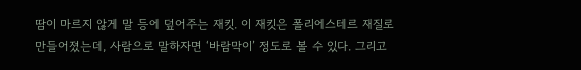땀이 마르지 않게 말 등에 덮어주는 재킷. 이 재킷은 폴리에스테르 재질로 만들어졌는데, 사람으로 말하자면 ‘바람막이’ 정도로 볼 수 있다. 그리고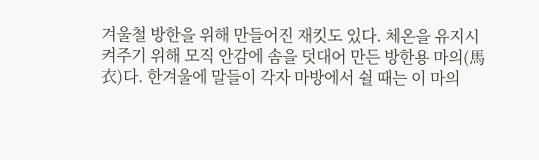겨울철 방한을 위해 만들어진 재킷도 있다. 체온을 유지시켜주기 위해 모직 안감에 솜을 덧대어 만든 방한용 마의(馬衣)다. 한겨울에 말들이 각자 마방에서 쉴 때는 이 마의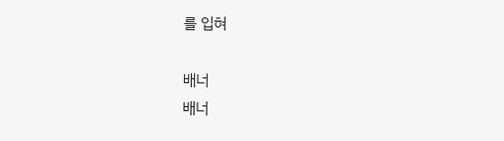를 입혀

배너
배너